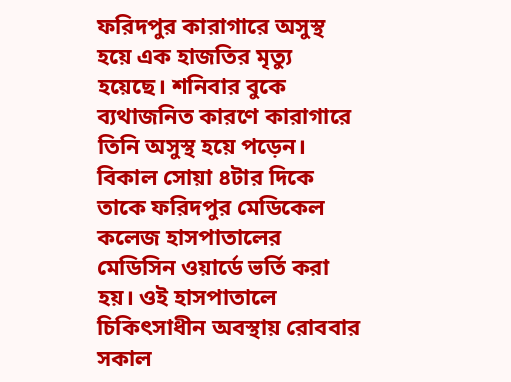ফরিদপুর কারাগারে অসুস্থ হয়ে এক হাজতির মৃত্যু হয়েছে। শনিবার বুকে ব্যথাজনিত কারণে কারাগারে তিনি অসুস্থ হয়ে পড়েন। বিকাল সোয়া ৪টার দিকে তাকে ফরিদপুর মেডিকেল কলেজ হাসপাতালের মেডিসিন ওয়ার্ডে ভর্তি করা হয়। ওই হাসপাতালে চিকিৎসাধীন অবস্থায় রোববার সকাল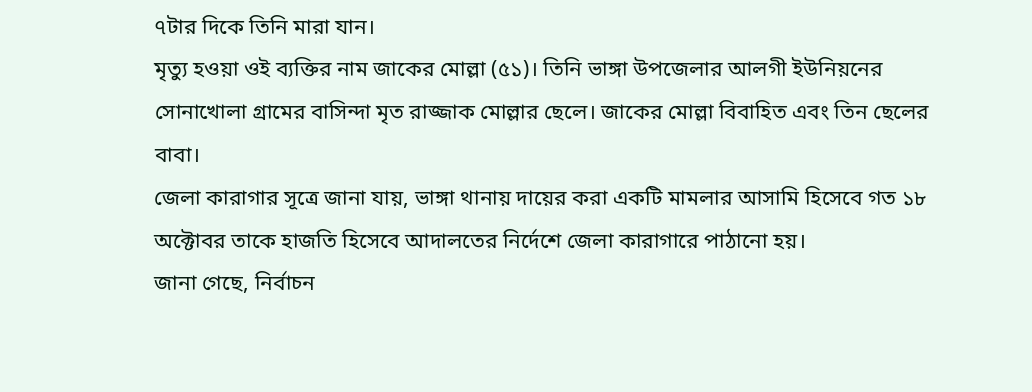৭টার দিকে তিনি মারা যান।
মৃত্যু হওয়া ওই ব্যক্তির নাম জাকের মোল্লা (৫১)। তিনি ভাঙ্গা উপজেলার আলগী ইউনিয়নের সোনাখোলা গ্রামের বাসিন্দা মৃত রাজ্জাক মোল্লার ছেলে। জাকের মোল্লা বিবাহিত এবং তিন ছেলের বাবা।
জেলা কারাগার সূত্রে জানা যায়, ভাঙ্গা থানায় দায়ের করা একটি মামলার আসামি হিসেবে গত ১৮ অক্টোবর তাকে হাজতি হিসেবে আদালতের নির্দেশে জেলা কারাগারে পাঠানো হয়।
জানা গেছে, নির্বাচন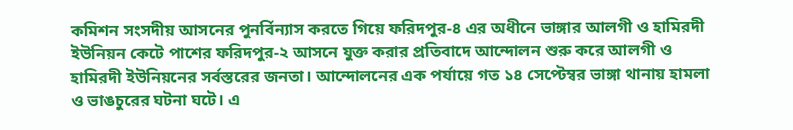কমিশন সংসদীয় আসনের পুনর্বিন্যাস করতে গিয়ে ফরিদপুর-৪ এর অধীনে ভাঙ্গার আলগী ও হামিরদী ইউনিয়ন কেটে পাশের ফরিদপুর-২ আসনে যুক্ত করার প্রতিবাদে আন্দোলন শুরু করে আলগী ও হামিরদী ইউনিয়নের সর্বস্তরের জনতা। আন্দোলনের এক পর্যায়ে গত ১৪ সেপ্টেম্বর ভাঙ্গা থানায় হামলা ও ভাঙচুরের ঘটনা ঘটে। এ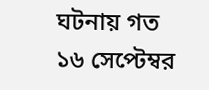ঘটনায় গত ১৬ সেপ্টেম্বর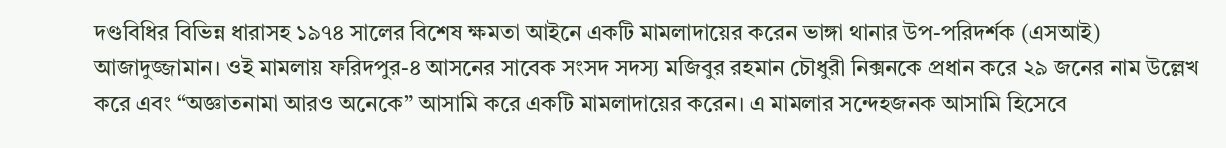দণ্ডবিধির বিভিন্ন ধারাসহ ১৯৭৪ সালের বিশেষ ক্ষমতা আইনে একটি মামলাদায়ের করেন ভাঙ্গা থানার উপ-পরিদর্শক (এসআই) আজাদুজ্জামান। ওই মামলায় ফরিদপুর-৪ আসনের সাবেক সংসদ সদস্য মজিবুর রহমান চৌধুরী নিক্সনকে প্রধান করে ২৯ জনের নাম উল্লেখ করে এবং “অজ্ঞাতনামা আরও অনেকে” আসামি করে একটি মামলাদায়ের করেন। এ মামলার সন্দেহজনক আসামি হিসেবে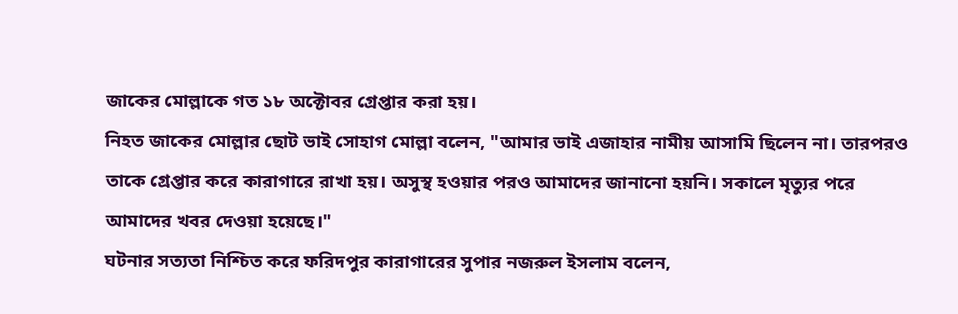জাকের মোল্লাকে গত ১৮ অক্টোবর গ্রেপ্তার করা হয়।
নিহত জাকের মোল্লার ছোট ভাই সোহাগ মোল্লা বলেন, "আমার ভাই এজাহার নামীয় আসামি ছিলেন না। তারপরও তাকে গ্রেপ্তার করে কারাগারে রাখা হয়। অসুস্থ হওয়ার পরও আমাদের জানানো হয়নি। সকালে মৃত্যুর পরে আমাদের খবর দেওয়া হয়েছে।"
ঘটনার সত্যতা নিশ্চিত করে ফরিদপুর কারাগারের সুপার নজরুল ইসলাম বলেন,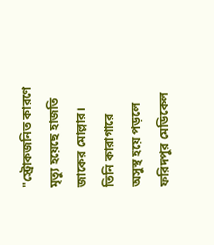"স্ট্রোকজনিত কারণে মৃত্যু হয়েছে হাজতি জাকের মোল্লার। তিনি কারাগারে অসুস্থ হয়ে পড়লে ফরিদপুর মেডিকেল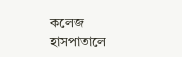কলেজ হাসপাতালে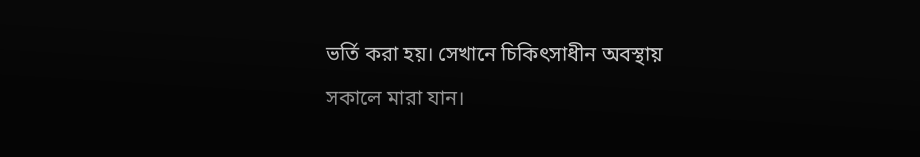ভর্তি করা হয়। সেখানে চিকিৎসাধীন অবস্থায় সকালে মারা যান।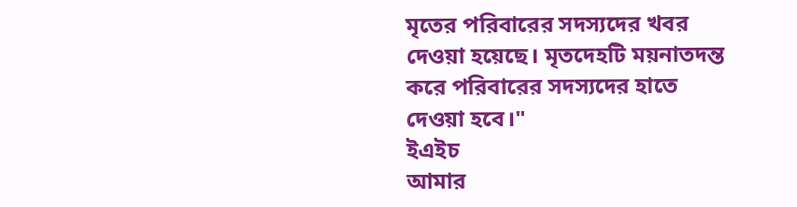মৃতের পরিবারের সদস্যদের খবর দেওয়া হয়েছে। মৃতদেহটি ময়নাতদন্ত করে পরিবারের সদস্যদের হাতে দেওয়া হবে।"
ইএইচ
আমার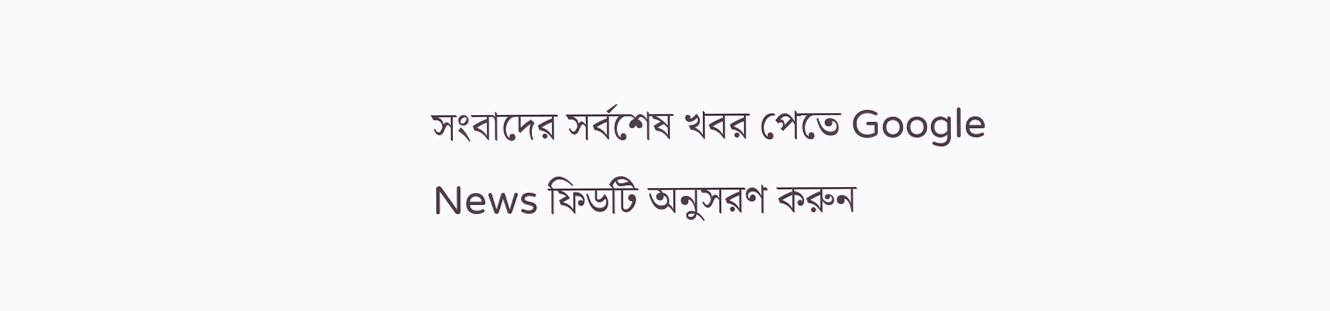সংবাদের সর্বশেষ খবর পেতে Google News ফিডটি অনুসরণ করুন